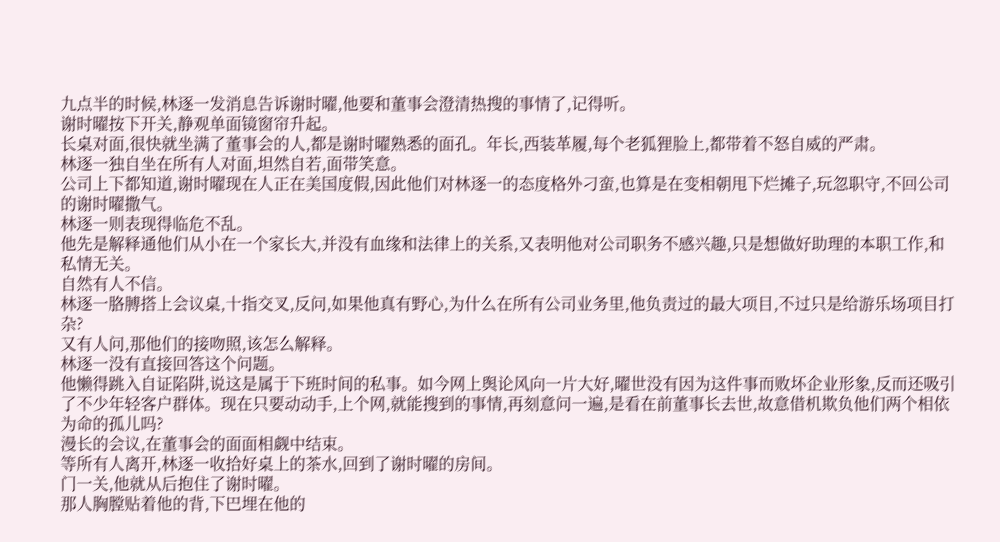九点半的时候,林逐一发消息告诉谢时曜,他要和董事会澄清热搜的事情了,记得听。
谢时曜按下开关,静观单面镜窗帘升起。
长桌对面,很快就坐满了董事会的人,都是谢时曜熟悉的面孔。年长,西装革履,每个老狐狸脸上,都带着不怒自威的严肃。
林逐一独自坐在所有人对面,坦然自若,面带笑意。
公司上下都知道,谢时曜现在人正在美国度假,因此他们对林逐一的态度格外刁蛮,也算是在变相朝甩下烂摊子,玩忽职守,不回公司的谢时曜撒气。
林逐一则表现得临危不乱。
他先是解释通他们从小在一个家长大,并没有血缘和法律上的关系,又表明他对公司职务不感兴趣,只是想做好助理的本职工作,和私情无关。
自然有人不信。
林逐一胳膊搭上会议桌,十指交叉,反问,如果他真有野心,为什么在所有公司业务里,他负责过的最大项目,不过只是给游乐场项目打杂?
又有人问,那他们的接吻照,该怎么解释。
林逐一没有直接回答这个问题。
他懒得跳入自证陷阱,说这是属于下班时间的私事。如今网上舆论风向一片大好,曜世没有因为这件事而败坏企业形象,反而还吸引了不少年轻客户群体。现在只要动动手,上个网,就能搜到的事情,再刻意问一遍,是看在前董事长去世,故意借机欺负他们两个相依为命的孤儿吗?
漫长的会议,在董事会的面面相觑中结束。
等所有人离开,林逐一收拾好桌上的茶水,回到了谢时曜的房间。
门一关,他就从后抱住了谢时曜。
那人胸膛贴着他的背,下巴埋在他的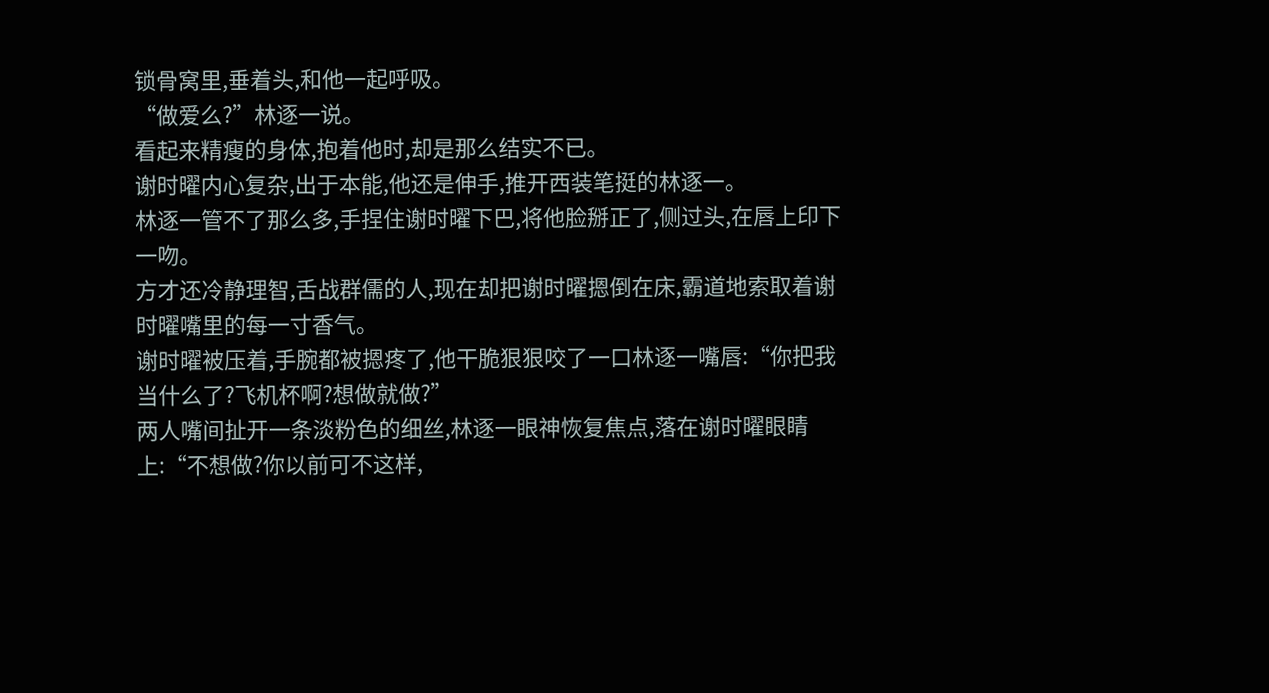锁骨窝里,垂着头,和他一起呼吸。
“做爱么?”林逐一说。
看起来精瘦的身体,抱着他时,却是那么结实不已。
谢时曜内心复杂,出于本能,他还是伸手,推开西装笔挺的林逐一。
林逐一管不了那么多,手捏住谢时曜下巴,将他脸掰正了,侧过头,在唇上印下一吻。
方才还冷静理智,舌战群儒的人,现在却把谢时曜摁倒在床,霸道地索取着谢时曜嘴里的每一寸香气。
谢时曜被压着,手腕都被摁疼了,他干脆狠狠咬了一口林逐一嘴唇:“你把我当什么了?飞机杯啊?想做就做?”
两人嘴间扯开一条淡粉色的细丝,林逐一眼神恢复焦点,落在谢时曜眼睛上:“不想做?你以前可不这样,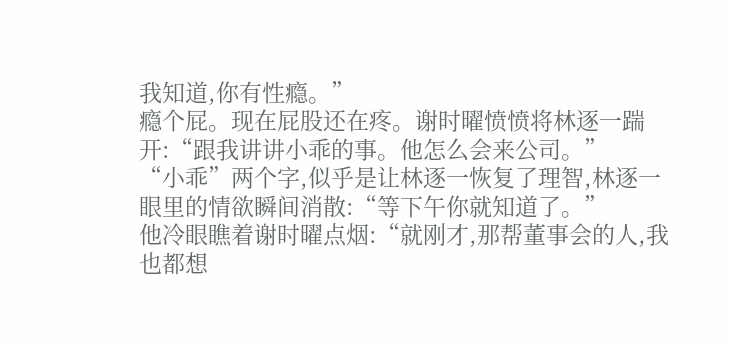我知道,你有性瘾。”
瘾个屁。现在屁股还在疼。谢时曜愤愤将林逐一踹开:“跟我讲讲小乖的事。他怎么会来公司。”
“小乖”两个字,似乎是让林逐一恢复了理智,林逐一眼里的情欲瞬间消散:“等下午你就知道了。”
他冷眼瞧着谢时曜点烟:“就刚才,那帮董事会的人,我也都想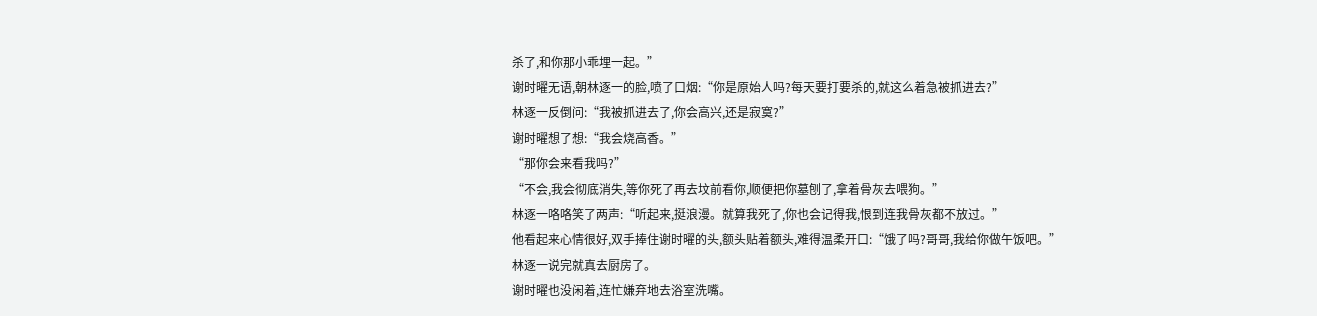杀了,和你那小乖埋一起。”
谢时曜无语,朝林逐一的脸,喷了口烟:“你是原始人吗?每天要打要杀的,就这么着急被抓进去?”
林逐一反倒问:“我被抓进去了,你会高兴,还是寂寞?”
谢时曜想了想:“我会烧高香。”
“那你会来看我吗?”
“不会,我会彻底消失,等你死了再去坟前看你,顺便把你墓刨了,拿着骨灰去喂狗。”
林逐一咯咯笑了两声:“听起来,挺浪漫。就算我死了,你也会记得我,恨到连我骨灰都不放过。”
他看起来心情很好,双手捧住谢时曜的头,额头贴着额头,难得温柔开口:“饿了吗?哥哥,我给你做午饭吧。”
林逐一说完就真去厨房了。
谢时曜也没闲着,连忙嫌弃地去浴室洗嘴。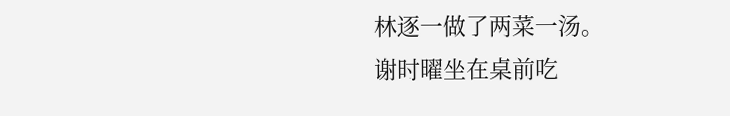林逐一做了两菜一汤。
谢时曜坐在桌前吃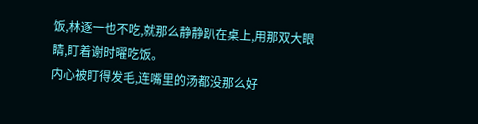饭,林逐一也不吃,就那么静静趴在桌上,用那双大眼睛,盯着谢时曜吃饭。
内心被盯得发毛,连嘴里的汤都没那么好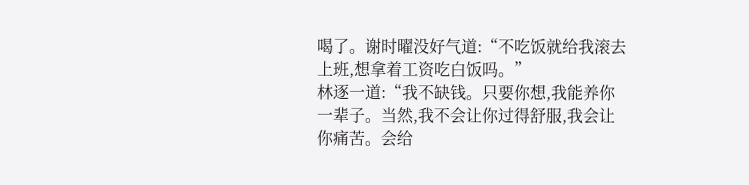喝了。谢时曜没好气道:“不吃饭就给我滚去上班,想拿着工资吃白饭吗。”
林逐一道:“我不缺钱。只要你想,我能养你一辈子。当然,我不会让你过得舒服,我会让你痛苦。会给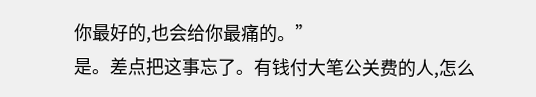你最好的,也会给你最痛的。”
是。差点把这事忘了。有钱付大笔公关费的人,怎么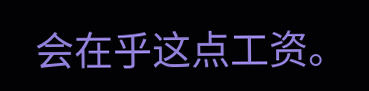会在乎这点工资。